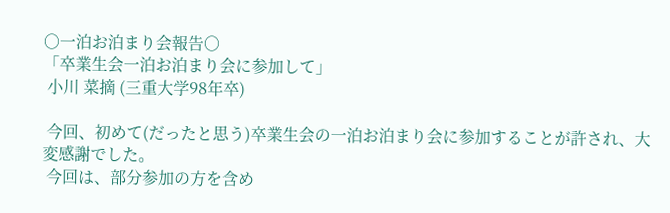○一泊お泊まり会報告○
「卒業生会一泊お泊まり会に参加して」
 小川 菜摘 (三重大学98年卒)

 今回、初めて(だったと思う)卒業生会の一泊お泊まり会に参加することが許され、大変感謝でした。
 今回は、部分参加の方を含め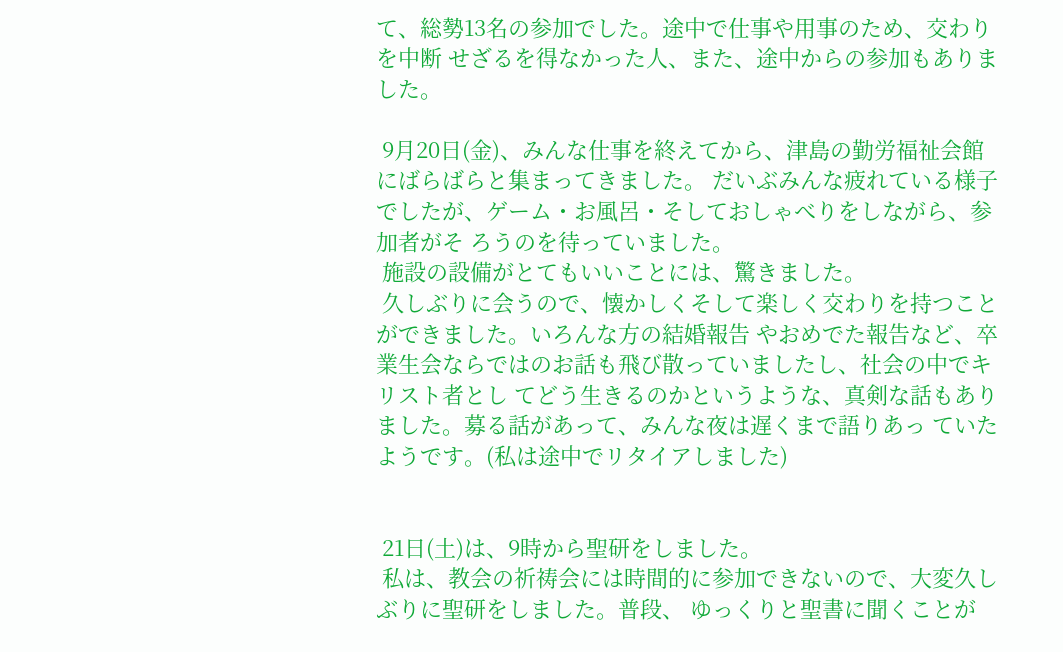て、総勢13名の参加でした。途中で仕事や用事のため、交わりを中断 せざるを得なかった人、また、途中からの参加もありました。

 9月20日(金)、みんな仕事を終えてから、津島の勤労福祉会館にばらばらと集まってきました。 だいぶみんな疲れている様子でしたが、ゲーム・お風呂・そしておしゃべりをしながら、参加者がそ ろうのを待っていました。
 施設の設備がとてもいいことには、驚きました。
 久しぶりに会うので、懐かしくそして楽しく交わりを持つことができました。いろんな方の結婚報告 やおめでた報告など、卒業生会ならではのお話も飛び散っていましたし、社会の中でキリスト者とし てどう生きるのかというような、真剣な話もありました。募る話があって、みんな夜は遅くまで語りあっ ていたようです。(私は途中でリタイアしました)


 21日(土)は、9時から聖研をしました。
 私は、教会の祈祷会には時間的に参加できないので、大変久しぶりに聖研をしました。普段、 ゆっくりと聖書に聞くことが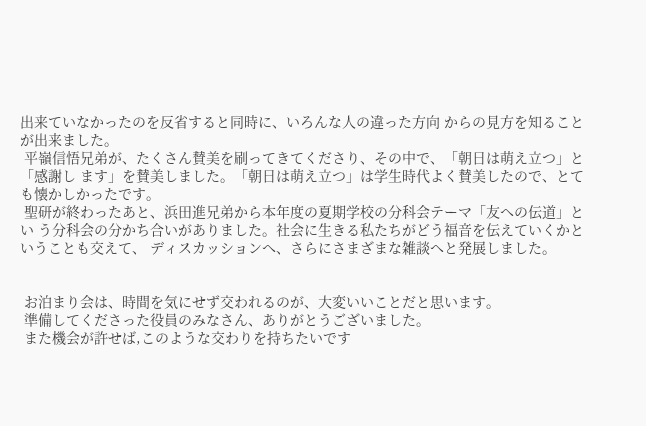出来ていなかったのを反省すると同時に、いろんな人の違った方向 からの見方を知ることが出来ました。
 平嶺信悟兄弟が、たくさん賛美を刷ってきてくださり、その中で、「朝日は萌え立つ」と「感謝し ます」を賛美しました。「朝日は萌え立つ」は学生時代よく賛美したので、とても懐かしかったです。
 聖研が終わったあと、浜田進兄弟から本年度の夏期学校の分科会テーマ「友への伝道」とい う分科会の分かち合いがありました。社会に生きる私たちがどう福音を伝えていくかということも交えて、 ディスカッションへ、さらにさまざまな雑談へと発展しました。


 お泊まり会は、時間を気にせず交われるのが、大変いいことだと思います。
 準備してくださった役員のみなさん、ありがとうございました。
 また機会が許せば,このような交わりを持ちたいです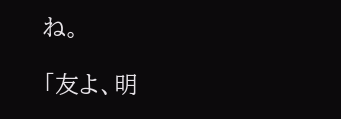ね。

「友よ、明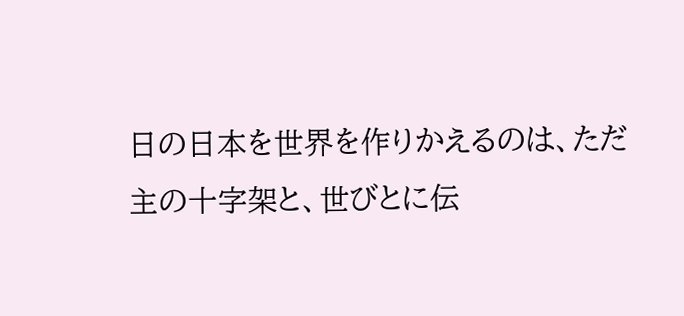日の日本を世界を作りかえるのは、ただ主の十字架と、世びとに伝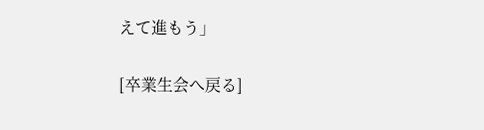えて進もう」

[卒業生会へ戻る]